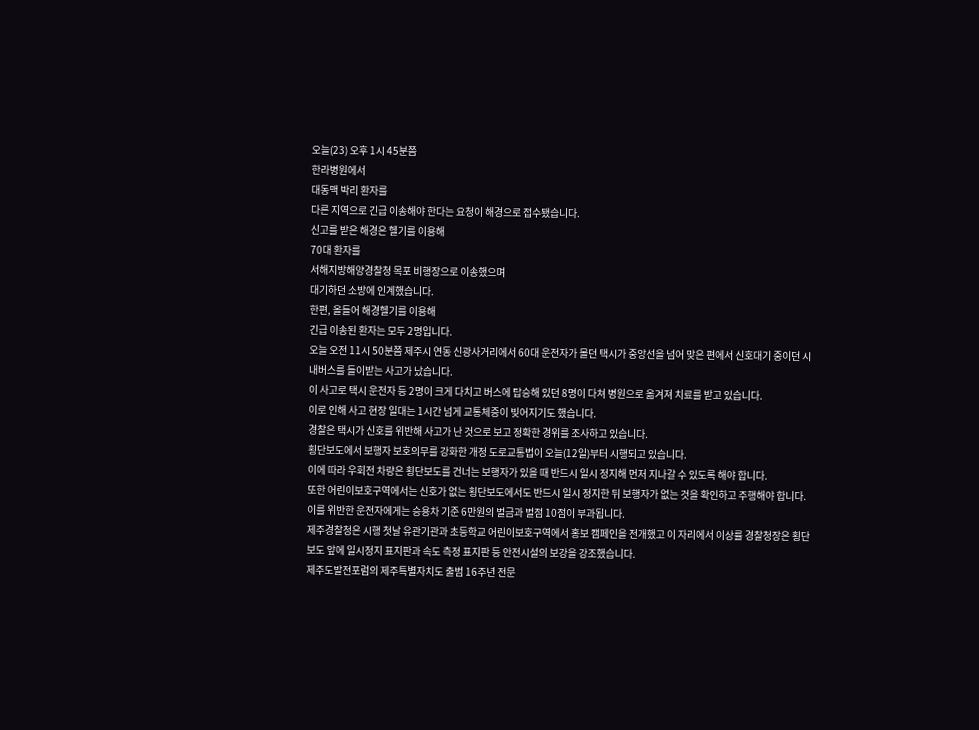오늘(23) 오후 1시 45분쯤
한라병원에서
대동맥 박리 환자를
다른 지역으로 긴급 이송해야 한다는 요청이 해경으로 접수됐습니다.
신고를 받은 해경은 헬기를 이용해
70대 환자를
서해지방해양경찰청 목포 비행장으로 이송했으며
대기하던 소방에 인계했습니다.
한편, 올들어 해경헬기를 이용해
긴급 이송된 환자는 모두 2명입니다.
오늘 오전 11시 50분쯤 제주시 연동 신광사거리에서 60대 운전자가 몰던 택시가 중앙선을 넘어 맞은 편에서 신호대기 중이던 시내버스를 들이받는 사고가 났습니다.
이 사고로 택시 운전자 등 2명이 크게 다치고 버스에 탑승해 있던 8명이 다쳐 병원으로 옮겨져 치료를 받고 있습니다.
이로 인해 사고 현장 일대는 1시간 넘게 교통체증이 빚어지기도 했습니다.
경찰은 택시가 신호를 위반해 사고가 난 것으로 보고 정확한 경위를 조사하고 있습니다.
횡단보도에서 보행자 보호의무를 강화한 개정 도로교통법이 오늘(12일)부터 시행되고 있습니다.
이에 따라 우회전 차량은 횡단보도를 건너는 보행자가 있을 때 반드시 일시 정지해 먼저 지나갈 수 있도록 해야 합니다.
또한 어린이보호구역에서는 신호가 없는 횡단보도에서도 반드시 일시 정지한 뒤 보행자가 없는 것을 확인하고 주행해야 합니다.
이를 위반한 운전자에게는 승용차 기준 6만원의 벌금과 벌점 10점이 부과됩니다.
제주경찰청은 시행 첫날 유관기관과 초등학교 어린이보호구역에서 홍보 캠페인을 전개했고 이 자리에서 이상률 경찰청장은 횡단보도 앞에 일시정지 표지판과 속도 측정 표지판 등 안전시설의 보강을 강조했습니다.
제주도발전포럼의 제주특별자치도 출범 16주년 전문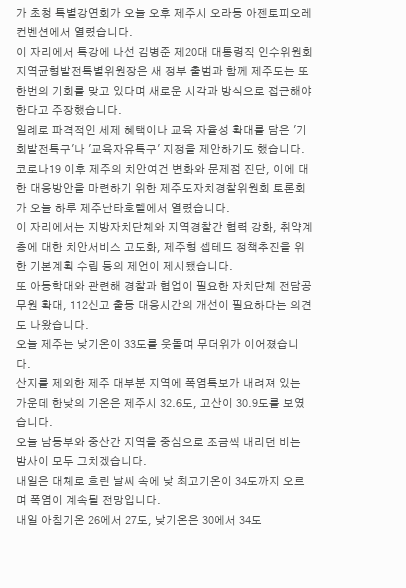가 초청 특별강연회가 오늘 오후 제주시 오라동 아젠토피오레컨벤션에서 열렸습니다.
이 자리에서 특강에 나선 김병준 제20대 대통령직 인수위원회 지역균형발전특별위원장은 새 정부 출범과 함께 제주도는 또 한번의 기회를 맞고 있다며 새로운 시각과 방식으로 접근해야 한다고 주장했습니다.
일례로 파격적인 세제 혜택이나 교육 자율성 확대를 담은 '기회발전특구'나 '교육자유특구' 지정을 제안하기도 했습니다.
코로나19 이후 제주의 치안여건 변화와 문제점 진단, 이에 대한 대응방안을 마련하기 위한 제주도자치경찰위원회 토론회가 오늘 하루 제주난타호텔에서 열렸습니다.
이 자리에서는 지방자치단체와 지역경찰간 협력 강화, 취약계층에 대한 치안서비스 고도화, 제주형 셉테드 정책추진을 위한 기본계획 수립 등의 제언이 제시됐습니다.
또 아동학대와 관련해 경찰과 협업이 필요한 자치단체 전담공무원 확대, 112신고 출동 대응시간의 개선이 필요하다는 의견도 나왔습니다.
오늘 제주는 낮기온이 33도를 웃돌며 무더위가 이어졌습니다.
산지를 제외한 제주 대부분 지역에 폭염특보가 내려져 있는 가운데 한낮의 기온은 제주시 32.6도, 고산이 30.9도를 보였습니다.
오늘 남동부와 중산간 지역을 중심으로 조금씩 내리던 비는 밤사이 모두 그치겠습니다.
내일은 대체로 흐린 날씨 속에 낮 최고기온이 34도까지 오르며 폭염이 계속될 전망입니다.
내일 아침기온 26에서 27도, 낮기온은 30에서 34도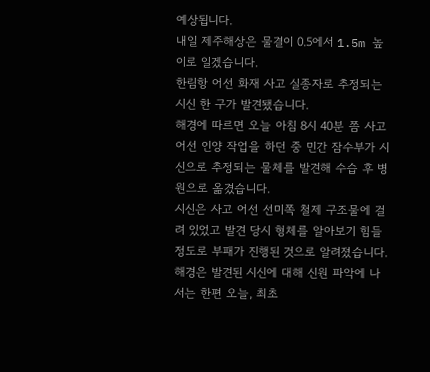예상됩니다.
내일 제주해상은 물결이 0.5에서 1.5m 높이로 일겠습니다.
한림항 어선 화재 사고 실종자로 추정되는 시신 한 구가 발견됐습니다.
해경에 따르면 오늘 아침 8시 40분 쯤 사고 어선 인양 작업을 하던 중 민간 잠수부가 시신으로 추정되는 물체를 발견해 수습 후 병원으로 옮겼습니다.
시신은 사고 어선 선미쪽 철제 구조물에 걸려 있었고 발견 당시 형체를 알아보기 힘들 정도로 부패가 진행된 것으로 알려졌습니다.
해경은 발견된 시신에 대해 신원 파악에 나서는 한편 오늘, 최초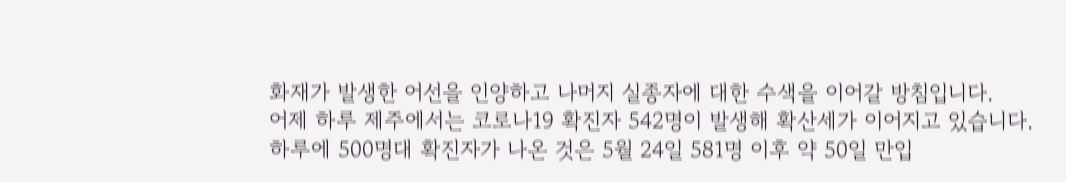화재가 발생한 어선을 인양하고 나머지 실종자에 대한 수색을 이어갈 방침입니다.
어제 하루 제주에서는 코로나19 확진자 542명이 발생해 확산세가 이어지고 있습니다.
하루에 500명대 확진자가 나온 것은 5월 24일 581명 이후 약 50일 만입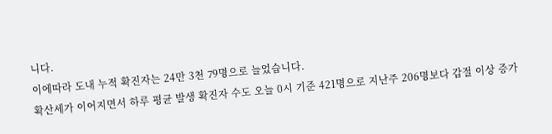니다.
이에따라 도내 누적 확진자는 24만 3천 79명으로 늘었습니다.
확산세가 이어지면서 하루 평균 발생 확진자 수도 오늘 0시 기준 421명으로 지난주 206명보다 갑절 이상 증가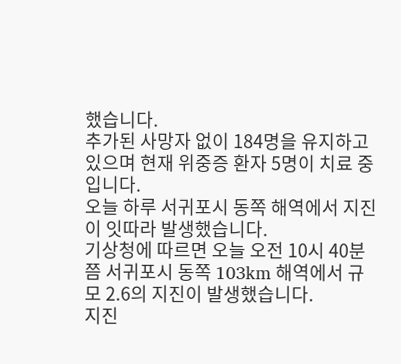했습니다.
추가된 사망자 없이 184명을 유지하고 있으며 현재 위중증 환자 5명이 치료 중입니다.
오늘 하루 서귀포시 동쪽 해역에서 지진이 잇따라 발생했습니다.
기상청에 따르면 오늘 오전 10시 40분쯤 서귀포시 동쪽 103km 해역에서 규모 2.6의 지진이 발생했습니다.
지진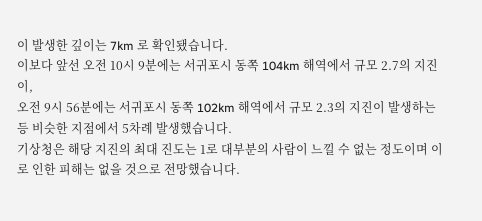이 발생한 깊이는 7km 로 확인됐습니다.
이보다 앞선 오전 10시 9분에는 서귀포시 동쪽 104km 해역에서 규모 2.7의 지진이,
오전 9시 56분에는 서귀포시 동쪽 102km 해역에서 규모 2.3의 지진이 발생하는 등 비슷한 지점에서 5차례 발생했습니다.
기상청은 해당 지진의 최대 진도는 1로 대부분의 사람이 느낄 수 없는 정도이며 이로 인한 피해는 없을 것으로 전망했습니다.